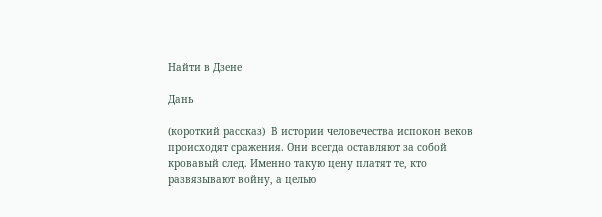Найти в Дзене

Дань

(короткий рассказ)  В истории человечества испокон веков происходят сражения. Они всегда оставляют за собой кровавый след. Именно такую цену платят те, кто развязывают войну, а целью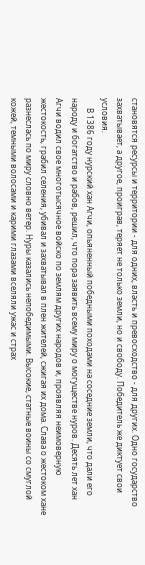становятся ресурсы и территории - для одних, власть и превосходство - для других. Одно государство захватывает, а другое, проиграв, теряет не только земли, но и свободу. Победитель же диктует свои условия.
     В 1386 году нурский хан Агчи, опьяненный победными походами на соседние земли, что дали его народу и богатство и рабов, решил, что пора заявить всему миру о могуществе нуров. Десять лет хан Агчи водил свое многотысячное войско по землям других народов и, проявляя неимоверную жестокость, грабил селения, убивал и захватывал в плен жителей, сжигая их дома. Слава о жестоком хане разнеслась по миру словно ветер. Нуры казались непобедимыми. Высокие, статные воины со смуглой кожей, темными волосами и карими глазами вселяли ужас и страх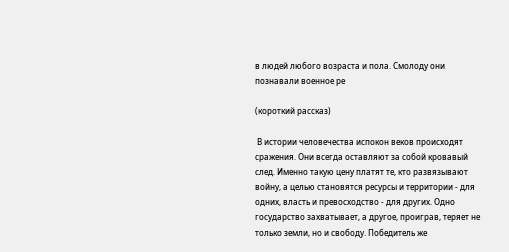в людей любого возраста и пола. Смолоду они познавали военное ре

(короткий рассказ)

 В истории человечества испокон веков происходят сражения. Они всегда оставляют за собой кровавый след. Именно такую цену платят те, кто развязывают войну, а целью становятся ресурсы и территории - для одних, власть и превосходство - для других. Одно государство захватывает, а другое, проиграв, теряет не только земли, но и свободу. Победитель же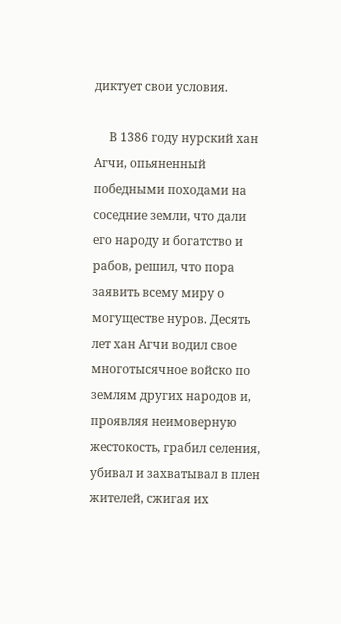диктует свои условия.

     В 1386 году нурский хан Агчи, опьяненный победными походами на соседние земли, что дали его народу и богатство и рабов, решил, что пора заявить всему миру о могуществе нуров. Десять лет хан Агчи водил свое многотысячное войско по землям других народов и, проявляя неимоверную жестокость, грабил селения, убивал и захватывал в плен жителей, сжигая их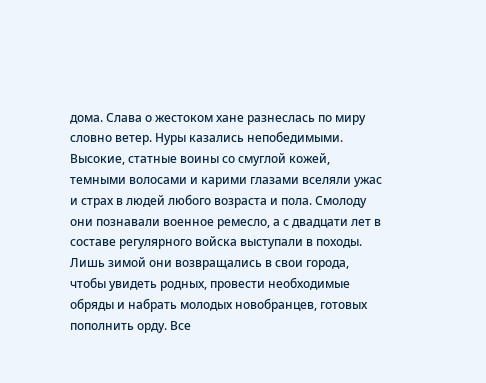дома. Слава о жестоком хане разнеслась по миру словно ветер. Нуры казались непобедимыми. Высокие, статные воины со смуглой кожей, темными волосами и карими глазами вселяли ужас и страх в людей любого возраста и пола. Смолоду они познавали военное ремесло, а с двадцати лет в составе регулярного войска выступали в походы. Лишь зимой они возвращались в свои города, чтобы увидеть родных, провести необходимые обряды и набрать молодых новобранцев, готовых пополнить орду. Все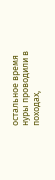остальное время нуры проводили в походах,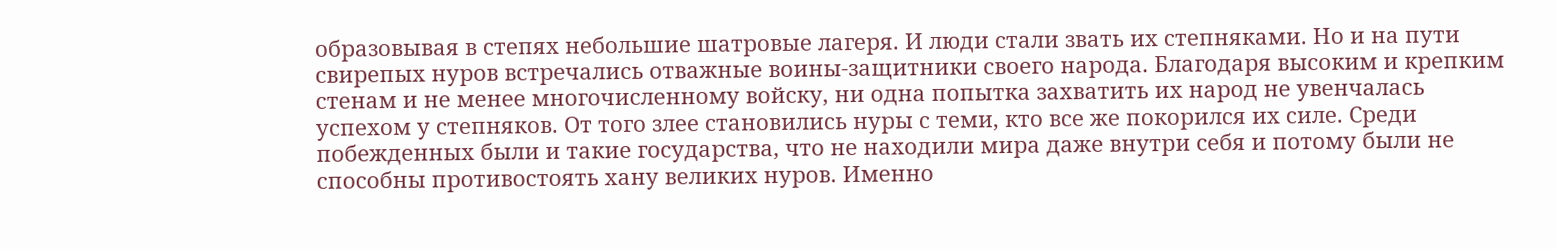образовывая в степях небольшие шатровые лагеря. И люди стали звать их степняками. Но и на пути свирепых нуров встречались отважные воины-защитники своего народа. Благодаря высоким и крепким стенам и не менее многочисленному войску, ни одна попытка захватить их народ не увенчалась успехом у степняков. От того злее становились нуры с теми, кто все же покорился их силе. Среди побежденных были и такие государства, что не находили мира даже внутри себя и потому были не способны противостоять хану великих нуров. Именно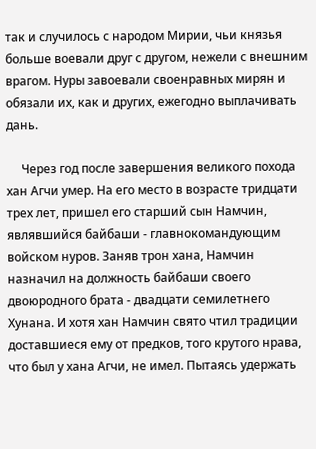так и случилось с народом Мирии, чьи князья больше воевали друг с другом, нежели с внешним врагом. Нуры завоевали своенравных мирян и обязали их, как и других, ежегодно выплачивать дань.

     Через год после завершения великого похода хан Агчи умер. На его место в возрасте тридцати трех лет, пришел его старший сын Намчин, являвшийся байбаши - главнокомандующим войском нуров. Заняв трон хана, Намчин назначил на должность байбаши своего двоюродного брата - двадцати семилетнего Хунана. И хотя хан Намчин свято чтил традиции доставшиеся ему от предков, того крутого нрава, что был у хана Агчи, не имел. Пытаясь удержать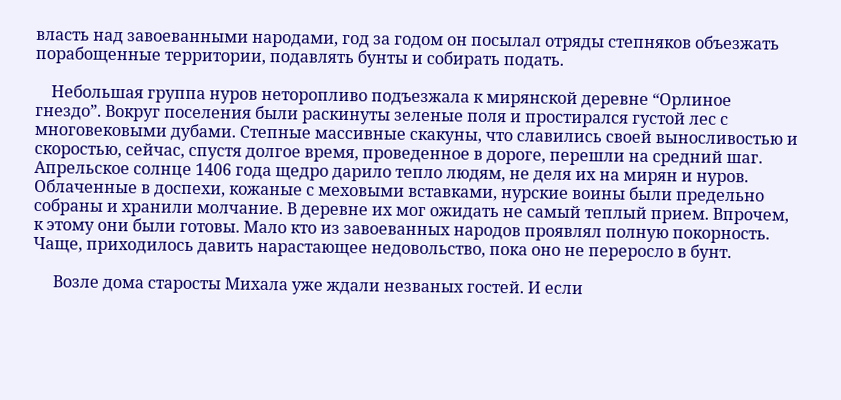власть над завоеванными народами, год за годом он посылал отряды степняков объезжать порабощенные территории, подавлять бунты и собирать подать.

    Небольшая группа нуров неторопливо подъезжала к мирянской деревне “Орлиное гнездо”. Вокруг поселения были раскинуты зеленые поля и простирался густой лес с многовековыми дубами. Степные массивные скакуны, что славились своей выносливостью и скоростью, сейчас, спустя долгое время, проведенное в дороге, перешли на средний шаг. Апрельское солнце 1406 года щедро дарило тепло людям, не деля их на мирян и нуров. Облаченные в доспехи, кожаные с меховыми вставками, нурские воины были предельно собраны и хранили молчание. В деревне их мог ожидать не самый теплый прием. Впрочем, к этому они были готовы. Мало кто из завоеванных народов проявлял полную покорность. Чаще, приходилось давить нарастающее недовольство, пока оно не переросло в бунт.

     Возле дома старосты Михала уже ждали незваных гостей. И если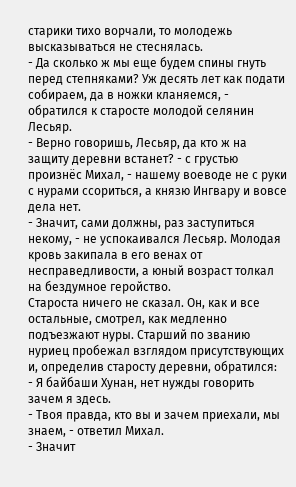старики тихо ворчали, то молодежь высказываться не стеснялась.
- Да сколько ж мы еще будем спины гнуть перед степняками? Уж десять лет как подати собираем, да в ножки кланяемся, - обратился к старосте молодой селянин Лесьяр.
- Верно говоришь, Лесьяр, да кто ж на защиту деревни встанет? - с грустью произнёс Михал, - нашему воеводе не с руки с нурами ссориться, а князю Ингвару и вовсе дела нет.
- Значит, сами должны, раз заступиться некому, - не успокаивался Лесьяр. Молодая кровь закипала в его венах от несправедливости, а юный возраст толкал на бездумное геройство.
Староста ничего не сказал. Он, как и все остальные, смотрел, как медленно подъезжают нуры. Старший по званию нуриец пробежал взглядом присутствующих и, определив старосту деревни, обратился:
- Я байбаши Хунан, нет нужды говорить зачем я здесь.
- Твоя правда, кто вы и зачем приехали, мы знаем, - ответил Михал.
- Значит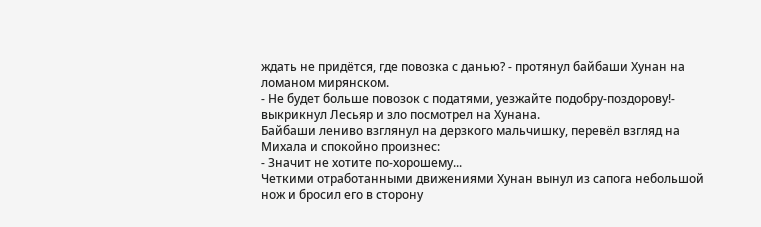ждать не придётся, где повозка с данью? - протянул байбаши Хунан на ломаном мирянском.
- Не будет больше повозок с податями, уезжайте подобру-поздорову!- выкрикнул Лесьяр и зло посмотрел на Хунана.
Байбаши лениво взглянул на дерзкого мальчишку, перевёл взгляд на Михала и спокойно произнес:
- Значит не хотите по-хорошему...
Четкими отработанными движениями Хунан вынул из сапога небольшой нож и бросил его в сторону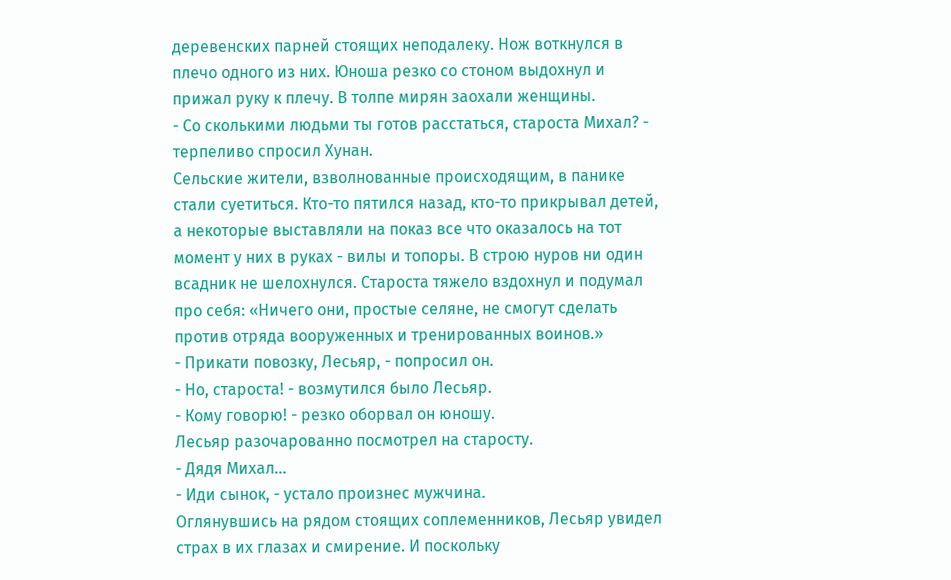деревенских парней стоящих неподалеку. Нож воткнулся в плечо одного из них. Юноша резко со стоном выдохнул и прижал руку к плечу. В толпе мирян заохали женщины.
- Со сколькими людьми ты готов расстаться, староста Михал? - терпеливо спросил Хунан.
Сельские жители, взволнованные происходящим, в панике стали суетиться. Кто-то пятился назад, кто-то прикрывал детей, а некоторые выставляли на показ все что оказалось на тот момент у них в руках - вилы и топоры. В строю нуров ни один всадник не шелохнулся. Староста тяжело вздохнул и подумал про себя: «Ничего они, простые селяне, не смогут сделать против отряда вооруженных и тренированных воинов.»
- Прикати повозку, Лесьяр, - попросил он.
- Но, староста! - возмутился было Лесьяр.
- Кому говорю! - резко оборвал он юношу.
Лесьяр разочарованно посмотрел на старосту.
- Дядя Михал...
- Иди сынок, - устало произнес мужчина.
Оглянувшись на рядом стоящих соплеменников, Лесьяр увидел страх в их глазах и смирение. И поскольку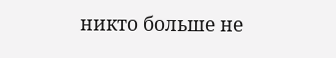никто больше не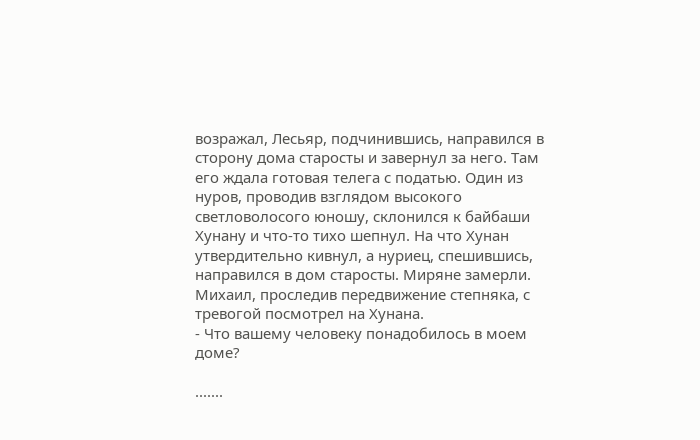возражал, Лесьяр, подчинившись, направился в сторону дома старосты и завернул за него. Там его ждала готовая телега с податью. Один из нуров, проводив взглядом высокого светловолосого юношу, склонился к байбаши Хунану и что-то тихо шепнул. На что Хунан утвердительно кивнул, а нуриец, спешившись, направился в дом старосты. Миряне замерли. Михаил, проследив передвижение степняка, с тревогой посмотрел на Хунана.
- Что вашему человеку понадобилось в моем доме?

.......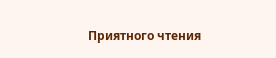Приятного чтения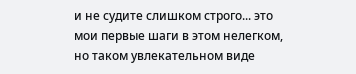и не судите слишком строго... это мои первые шаги в этом нелегком, но таком увлекательном виде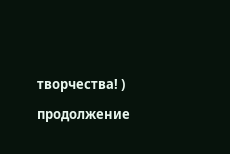творчества! )

продолжение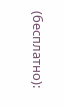(бесплатно):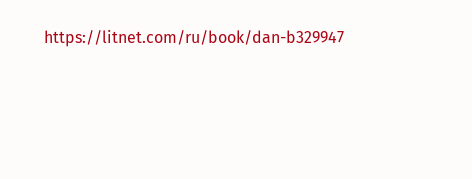https://litnet.com/ru/book/dan-b329947